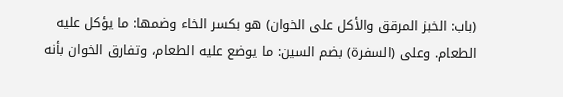(باب: الخبز المرقق والأكل على الخوان) هو بكسر الخاء وضمها: ما يؤكل عليه الطعام. وعلى (السفرة) بضم السين: ما يوضع عليه الطعام، وتفارق الخوان بأنه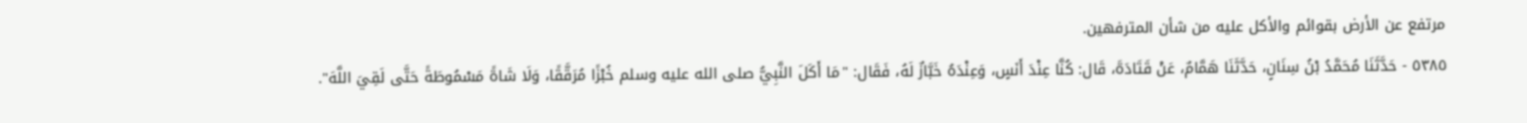مرتفع عن الأرض بقوائم والأكل عليه من شأن المترفهين.
٥٣٨٥ - حَدَّثَنَا مُحَمَّدُ بْنُ سِنَانٍ، حَدَّثَنَا هَمَّامٌ، عَنْ قَتَادَةَ، قَال: كُنَّا عِنْدَ أَنَسٍ، وَعِنْدَهُ خَبَّازٌ لَهُ، فَقَال: "مَا أَكَلَ النَّبِيُّ صلى الله عليه وسلم خُبْزًا مُرَقَّقًا، وَلَا شَاةً مَسْمُوطَةً حَتَّى لَقِيَ اللَّهَ".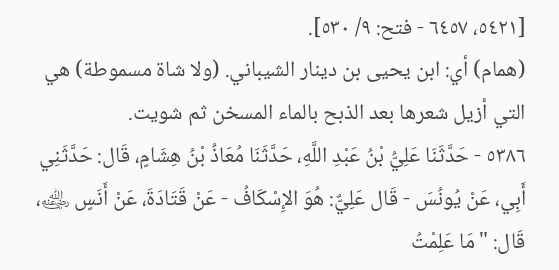[٥٤٢١، ٦٤٥٧ - فتح: ٩/ ٥٣٠].
(همام) أي: ابن يحيى بن دينار الشيباني. (ولا شاة مسموطة) هي التي أزيل شعرها بعد الذبح بالماء المسخن ثم شويت.
٥٣٨٦ - حَدَّثَنَا عَلِيُّ بْنُ عَبْدِ اللَّهِ، حَدَّثَنَا مُعَاذُ بْنُ هِشَامٍ، قَال: حَدَّثَنِي أَبِي، عَنْ يُونُسَ - قَال عَلِيٌّ: هُوَ الإِسْكَافُ - عَنْ قَتَادَةَ، عَنْ أَنَسٍ ﵁، قَال: "مَا عَلِمْتُ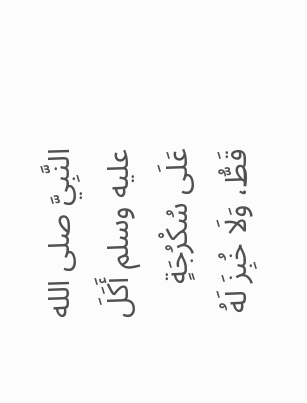النَّبِيَّ صلى الله عليه وسلم أَكَلَ عَلَى سُكْرُجَةٍ قَطُّ، وَلَا خُبِزَ لَهُ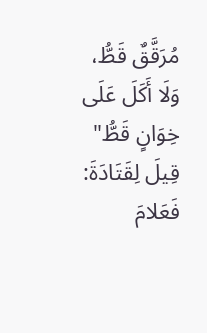مُرَقَّقٌ قَطُّ، وَلَا أَكَلَ عَلَى خِوَانٍ قَطُّ" قِيلَ لِقَتَادَةَ: فَعَلامَ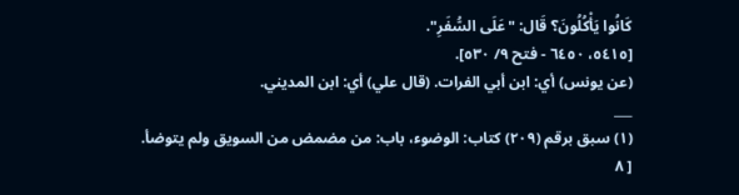كَانُوا يَأْكُلُونَ؟ قَال: "عَلَى السُّفَرِ".
[٥٤١٥، ٦٤٥٠ - فتح ٩/ ٥٣٠].
(عن يونس) أي: ابن أبي الفرات. (قال علي) أي: ابن المديني.
___
(١) سبق برقم (٢٠٩) كتاب: الوضوء، باب: من مضمض من السويق ولم يتوضأ.
[ ٨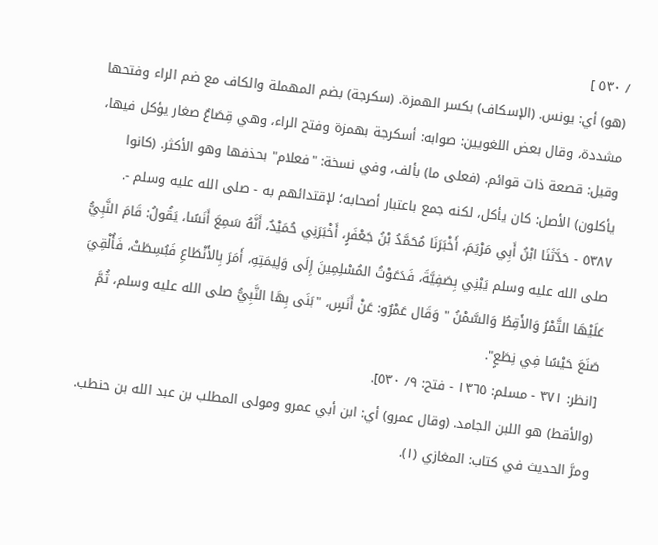/ ٥٣٠ ]
(هو) أي: يونس. (الإسكاف) بكسر الهمزة. (سكرجة) بضم المهملة والكاف مع ضم الراء وفتحها مشددة، وقال بعض اللغويين: صوابه: أسكرجة بهمزة وفتح الراء، وهي قِصَاعٌ صغار يؤكل فيها، وقيل: قصعة ذات قوائم. (فعلى ما) بألف، وفي نسخة: "فعلام" بحذفها وهو الأكثر. (كانوا يأكلون) الأصل: كان يأكل، لكنه جمع باعتبار أصحابه؛ لإقتدائهم به - صلى الله عليه وسلم -.
٥٣٨٧ - حَدَّثَنَا ابْنُ أَبِي مَرْيَمَ، أَخْبَرَنَا مُحَمَّدُ بْنُ جَعْفَرٍ، أَخْبَرَنِي حُمَيْدٌ، أَنَّهُ سَمِعَ أَنَسًا، يَقُولُ: قَامَ النَّبِيُّ صلى الله عليه وسلم يَبْنِي بِصَفِيَّةَ، فَدَعَوْتُ المُسْلِمِينَ إِلَى وَلِيمَتِهِ، أَمَرَ بِالأَنْطَاعِ فَبُسِطَتْ، فَأُلْقِيَ عَلَيْهَا التَّمْرُ وَالأَقِطُ وَالسَّمْنُ " وَقَال عَمْرٌو: عَنْ أَنَسٍ، "بَنَى بِهَا النَّبِيُّ صلى الله عليه وسلم، ثُمَّ صَنَعَ حَيْسًا فِي نِطَعٍ".
[انظر: ٣٧١ - مسلم: ١٣٦٥ - فتح: ٩/ ٥٣٠].
(والأقط) هو اللبن الجامد. (وقال عمرو) أي: ابن أبي عمرو ومولى المطلب بن عبد الله بن حنطب. ومرَّ الحديث في كتاب: المغازي (١).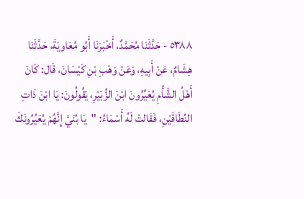٥٣٨٨ - حَدَّثَنَا مُحَمَّدٌ، أَخْبَرَنَا أَبُو مُعَاويَةَ، حَدَّثَنَا هِشَامٌ، عَنْ أَبِيهِ، وَعَنْ وَهْبِ بْنِ كَيْسَانَ، قَال: كَانَ أَهْلُ الشَّأْمِ يُعَيِّرُونَ ابْنَ الزُّبَيْرِ، يَقُولُونَ: يَا ابْنَ ذَاتِ النِّطَاقَيْنِ، فَقَالتْ لَهُ أَسْمَاءُ: "يَا بُنَيَّ إِنَّهُمْ يُعَيِّرُونَكَ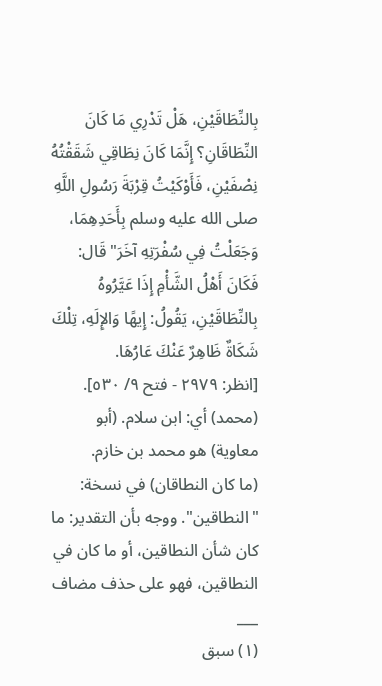بِالنِّطَاقَيْنِ، هَلْ تَدْرِي مَا كَانَ النِّطَاقَانِ؟ إِنَّمَا كَانَ نِطَاقِي شَقَقْتُهُ نِصْفَيْنِ، فَأَوْكَيْتُ قِرْبَةَ رَسُولِ اللَّهِ صلى الله عليه وسلم بِأَحَدِهِمَا، وَجَعَلْتُ فِي سُفْرَتِهِ آخَرَ" قَال: فَكَانَ أَهْلُ الشَّأْمِ إِذَا عَيَّرُوهُ بِالنِّطَاقَيْنِ، يَقُولُ: إِيهًا وَالإِلَهِ، تِلْكَ شَكَاةٌ ظَاهِرٌ عَنْكَ عَارُهَا.
[انظر: ٢٩٧٩ - فتح ٩/ ٥٣٠].
(محمد) أي: ابن سلام. (أبو معاوية) هو محمد بن خازم.
(ما كان النطاقان) في نسخة: "النطاقين". ووجه بأن التقدير: ما كان شأن النطاقين، أو ما كان في النطاقين، فهو على حذف مضاف
___
(١) سبق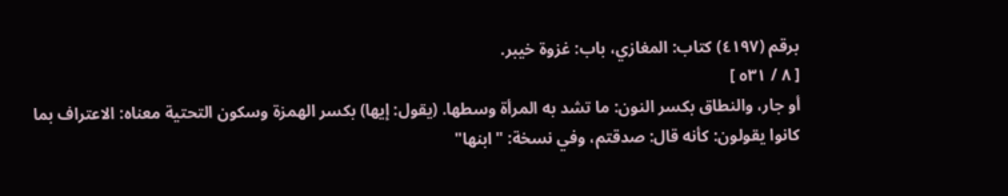برقم (٤١٩٧) كتاب: المغازي، باب: غزوة خيبر.
[ ٨ / ٥٣١ ]
أو جار، والنطاق بكسر النون: ما تشد به المرأة وسطها. (يقول: إيها) بكسر الهمزة وسكون التحتية معناه: الاعتراف بما كانوا يقولون: كأنه قال: صدقتم، وفي نسخة: "ابنها"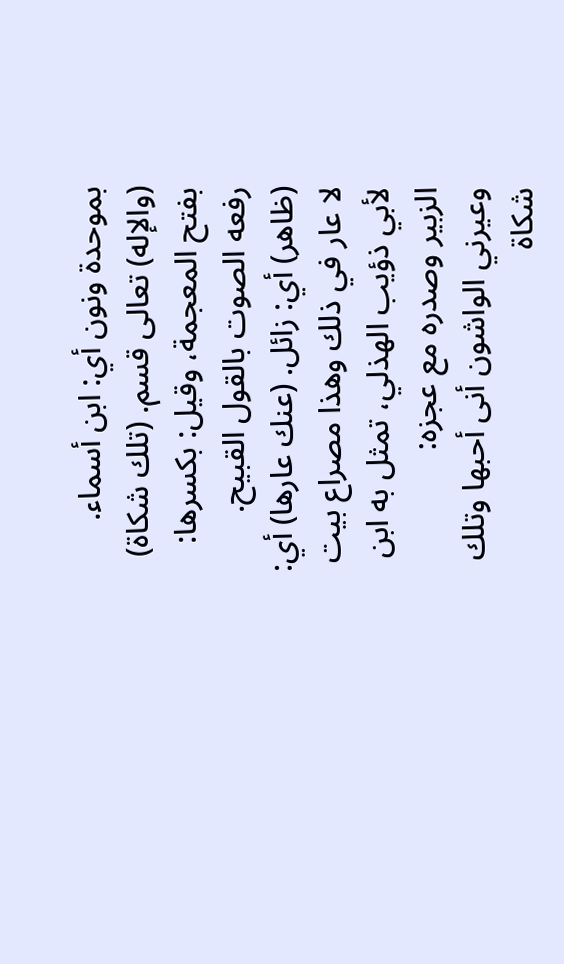بموحدة ونون أي: ابن أسماء. (والإله) تعالى قسم. (تلك شكاة) بفتح المعجمة، وقيل: بكسرها: رفعه الصوت بالقول القبيح. (ظاهر) أي: زائل. (عنك عارها) أي: لا عار في ذلك وهذا مصراع بيت لأبي ذؤيب الهذلي، تمثل به ابن الزبير وصدره مع عجزه:
وعيرني الواشون أنى أحبها وتلك شكاة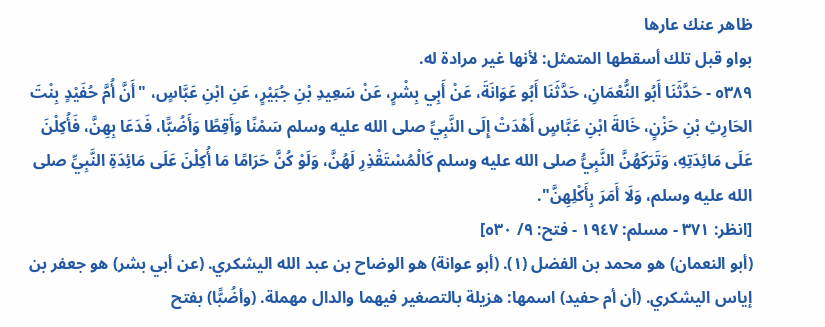ظاهر عنك عارها
بواو قبل تلك أسقطها المتمثل: لأنها غير مرادة له.
٥٣٨٩ - حَدَّثَنَا أَبُو النُّعْمَانِ، حَدَّثَنَا أَبُو عَوَانَةَ، عَنْ أَبِي بِشْرٍ، عَنْ سَعِيدِ بْنِ جُبَيْرٍ، عَنِ ابْنِ عَبَّاسٍ، "أَنَّ أُمَّ حُفَيْدٍ بِنْتَ الحَارِثِ بْنِ حَزْنٍ، خَالةَ ابْنِ عَبَّاسٍ أَهْدَتْ إِلَى النَّبِيِّ صلى الله عليه وسلم سَمْنًا وَأَقِطًا وَأَضُبًّا، فَدَعَا بِهِنَّ، فَأُكِلْنَ عَلَى مَائِدَتِهِ، وَتَرَكَهُنَّ النَّبِيُّ صلى الله عليه وسلم كَالْمُسْتَقْذِرِ لَهُنَّ، وَلَوْ كُنَّ حَرَامًا مَا أُكِلْنَ عَلَى مَائِدَةِ النَّبِيِّ صلى الله عليه وسلم، وَلَا أَمَرَ بِأَكْلِهِنَّ".
[انظر: ٣٧١ - مسلم: ١٩٤٧ - فتح: ٩/ ٥٣٠]
(أبو النعمان) هو محمد بن الفضل (١). (أبو عوانة) هو الوضاح بن عبد الله اليشكري. (عن أبي بشر) هو جعفر بن إياس اليشكري. (أن أم حفيد) اسمها: هزيلة بالتصغير فيهما والدال مهملة. (وأضُبًّا) بفتح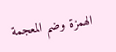الهمزة وضم المعجمة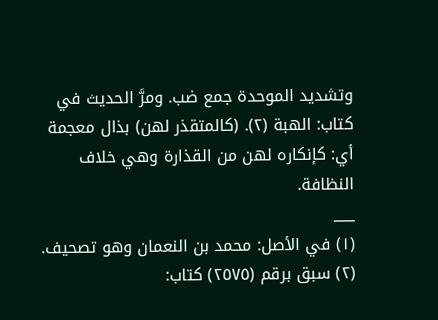وتشديد الموحدة جمع ضب. ومرَّ الحديث في كتاب: الهبة (٢). (كالمتقذر لهن) بذال معجمة أي: كإنكاره لهن من القذارة وهي خلاف النظافة.
___
(١) في الأصل: محمد بن النعمان وهو تصحيف.
(٢) سبق برقم (٢٥٧٥) كتاب: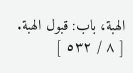الهبة، باب: قبول الهبة.
[ ٨ / ٥٣٢ ]